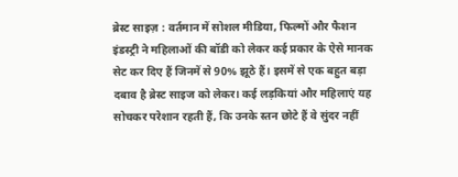ब्रेस्ट साइज़ : वर्तमान में सोशल मीडिया, फिल्मों और फैशन इंडस्ट्री ने महिलाओं की बॉडी को लेकर कई प्रकार के ऐसे मानक सेट कर दिए हैं जिनमें से 90% झूठे हैं। इसमें से एक बहुत बड़ा दबाव है ब्रेस्ट साइज को लेकर। कई लड़कियां और महिलाएं यह सोचकर परेशान रहती हैं, कि उनके स्तन छोटे हैं वे सुंदर नहीं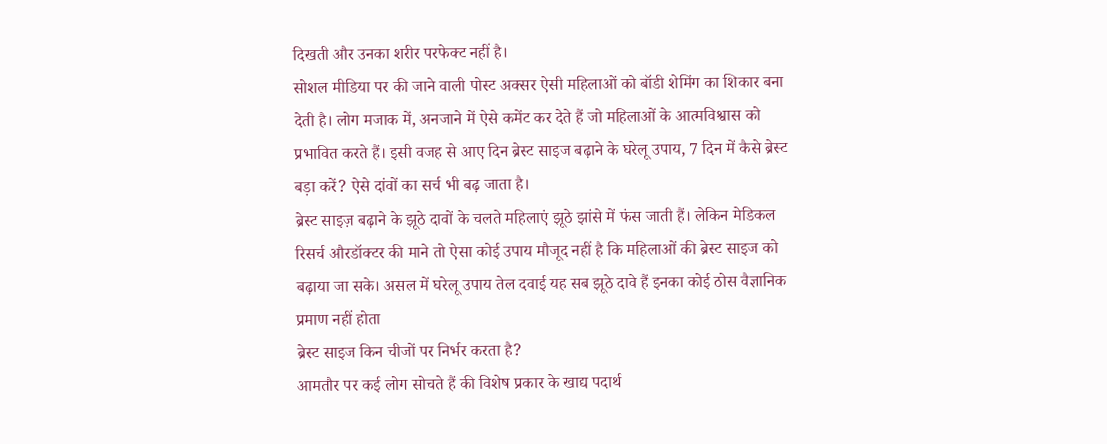दिखती और उनका शरीर परफेक्ट नहीं है।
सोशल मीडिया पर की जाने वाली पोस्ट अक्सर ऐसी महिलाओं को बॉडी शेमिंग का शिकार बना देती है। लोग मजाक में, अनजाने में ऐसे कमेंट कर देते हैं जो महिलाओं के आत्मविश्वास को प्रभावित करते हैं। इसी वजह से आए दिन ब्रेस्ट साइज बढ़ाने के घरेलू उपाय, 7 दिन में कैसे ब्रेस्ट बड़ा करें? ऐसे दांवों का सर्च भी बढ़ जाता है।
ब्रेस्ट साइज़ बढ़ाने के झूठे दावों के चलते महिलाएं झूठे झांसे में फंस जाती हैं। लेकिन मेडिकल रिसर्च औरडॉक्टर की माने तो ऐसा कोई उपाय मौजूद नहीं है कि महिलाओं की ब्रेस्ट साइज को बढ़ाया जा सके। असल में घरेलू उपाय तेल दवाई यह सब झूठे दावे हैं इनका कोई ठोस वैज्ञानिक प्रमाण नहीं होता
ब्रेस्ट साइज किन चीजों पर निर्भर करता है?
आमतौर पर कई लोग सोचते हैं की विशेष प्रकार के खाद्य पदार्थ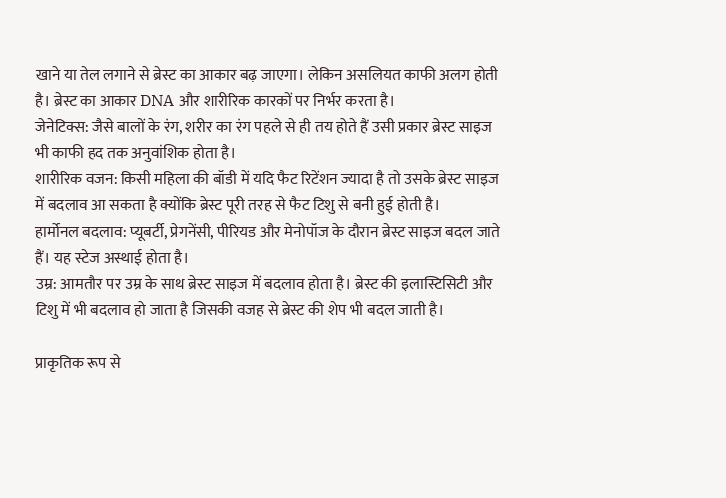खाने या तेल लगाने से ब्रेस्ट का आकार बढ़ जाएगा। लेकिन असलियत काफी अलग होती है। ब्रेस्ट का आकार DNA और शारीरिक कारकों पर निर्भर करता है।
जेनेटिक्स: जैसे बालों के रंग, शरीर का रंग पहले से ही तय होते हैं उसी प्रकार ब्रेस्ट साइज भी काफी हद तक अनुवांशिक होता है।
शारीरिक वजन: किसी महिला की बॉडी में यदि फैट रिटेंशन ज्यादा है तो उसके ब्रेस्ट साइज में बदलाव आ सकता है क्योंकि ब्रेस्ट पूरी तरह से फैट टिशु से बनी हुई होती है।
हार्मोनल बदलाव: प्यूबर्टी, प्रेगनेंसी, पीरियड और मेनोपॉज के दौरान ब्रेस्ट साइज बदल जाते हैं। यह स्टेज अस्थाई होता है।
उम्र: आमतौर पर उम्र के साथ ब्रेस्ट साइज में बदलाव होता है। ब्रेस्ट की इलास्टिसिटी और टिशु में भी बदलाव हो जाता है जिसकी वजह से ब्रेस्ट की शेप भी बदल जाती है।

प्राकृतिक रूप से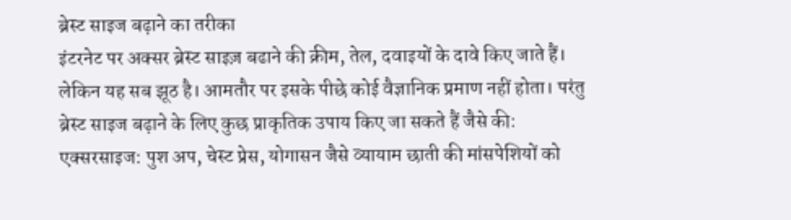ब्रेस्ट साइज बढ़ाने का तरीका
इंटरनेट पर अक्सर ब्रेस्ट साइज़ बढाने की क्रीम, तेल, दवाइयों के दावे किए जाते हैं। लेकिन यह सब झूठ है। आमतौर पर इसके पीछे कोई वैज्ञानिक प्रमाण नहीं होता। परंतु ब्रेस्ट साइज बढ़ाने के लिए कुछ प्राकृतिक उपाय किए जा सकते हैं जैसे की:
एक्सरसाइज: पुश अप, चेस्ट प्रेस, योगासन जैसे व्यायाम छाती की मांसपेशियों को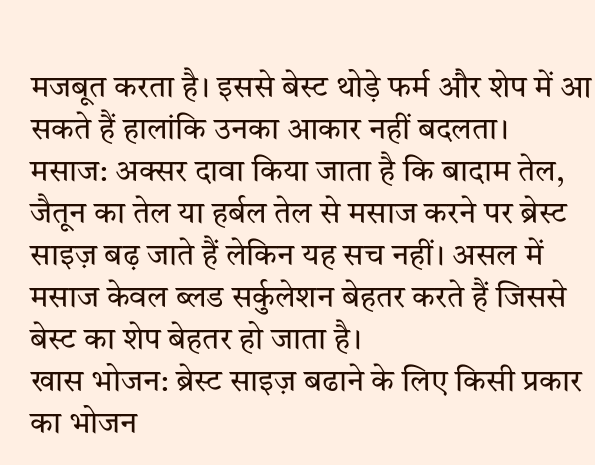मजबूत करता है। इससे बेस्ट थोड़े फर्म और शेप में आ सकते हैं हालांकि उनका आकार नहीं बदलता।
मसाज: अक्सर दावा किया जाता है कि बादाम तेल, जैतून का तेल या हर्बल तेल से मसाज करने पर ब्रेस्ट साइज़ बढ़ जाते हैं लेकिन यह सच नहीं। असल में मसाज केवल ब्लड सर्कुलेशन बेहतर करते हैं जिससे बेस्ट का शेप बेहतर हो जाता है।
खास भोजन: ब्रेस्ट साइज़ बढाने के लिए किसी प्रकार का भोजन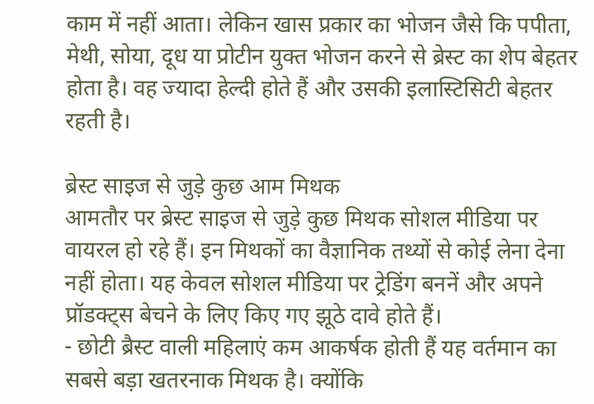काम में नहीं आता। लेकिन खास प्रकार का भोजन जैसे कि पपीता, मेथी, सोया, दूध या प्रोटीन युक्त भोजन करने से ब्रेस्ट का शेप बेहतर होता है। वह ज्यादा हेल्दी होते हैं और उसकी इलास्टिसिटी बेहतर रहती है।

ब्रेस्ट साइज से जुड़े कुछ आम मिथक
आमतौर पर ब्रेस्ट साइज से जुड़े कुछ मिथक सोशल मीडिया पर वायरल हो रहे हैं। इन मिथकों का वैज्ञानिक तथ्यों से कोई लेना देना नहीं होता। यह केवल सोशल मीडिया पर ट्रेडिंग बननें और अपने प्रॉडक्ट्स बेचने के लिए किए गए झूठे दावे होते हैं।
- छोटी ब्रैस्ट वाली महिलाएं कम आकर्षक होती हैं यह वर्तमान का सबसे बड़ा खतरनाक मिथक है। क्योंकि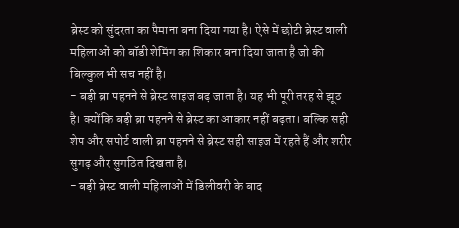ब्रेस्ट को सुंदरता का पैमाना बना दिया गया है। ऐसे में छोटी ब्रेस्ट वाली महिलाओं को बॉडी शेमिंग का शिकार बना दिया जाता है जो की बिल्कुल भी सच नहीं है।
- बड़ी ब्रा पहनने से ब्रेस्ट साइज बढ़ जाता है। यह भी पूरी तरह से झूठ है। क्योंकि बड़ी ब्रा पहनने से ब्रेस्ट का आकार नहीं बढ़ता। बल्कि सही शेप और सपोर्ट वाली ब्रा पहनने से ब्रेस्ट सही साइज में रहते हैं और शरीर सुगढ़ और सुगठित दिखता है।
- बड़ी ब्रेस्ट वाली महिलाओं में डिलीवरी के बाद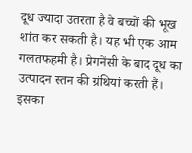दूध ज्यादा उतरता है वे बच्चों की भूख शांत कर सकती है। यह भी एक आम गलतफहमी है। प्रेगनेंसी के बाद दूध का उत्पादन स्तन की ग्रंथियां करती हैं। इसका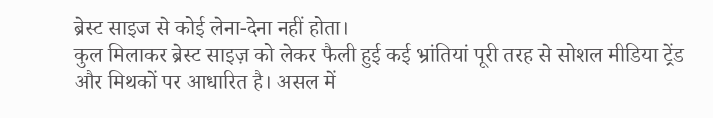ब्रेस्ट साइज से कोई लेना-देना नहीं होता।
कुल मिलाकर ब्रेस्ट साइज़ को लेकर फैली हुई कई भ्रांतियां पूरी तरह से सोशल मीडिया ट्रेंड और मिथकों पर आधारित है। असल में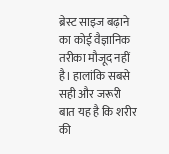ब्रेस्ट साइज बढ़ाने का कोई वैज्ञानिक तरीका मौजूद नहीं है। हालांकि सबसे सही और जरूरी बात यह है कि शरीर की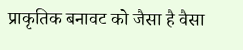प्राकृतिक बनावट को जैसा है वैसा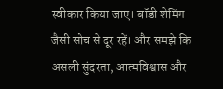स्वीकार किया जाए। बॉडी शेमिंग जैसी सोच से दूर रहें। और समझे कि असली सुंदरता, आत्मविश्वास और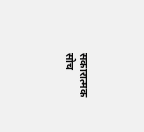सकारात्मक सोच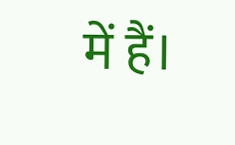में हैं।